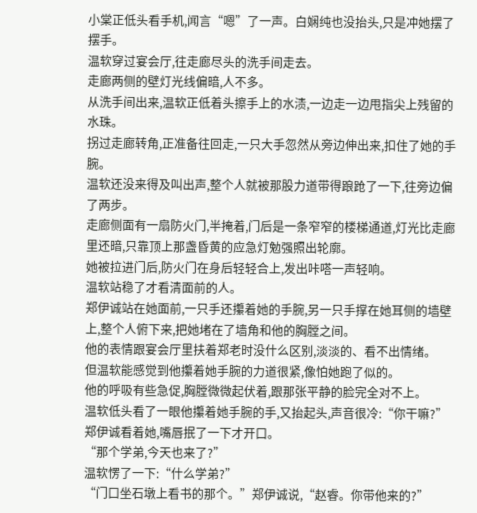小棠正低头看手机,闻言“嗯”了一声。白娴纯也没抬头,只是冲她摆了摆手。
温软穿过宴会厅,往走廊尽头的洗手间走去。
走廊两侧的壁灯光线偏暗,人不多。
从洗手间出来,温软正低着头擦手上的水渍,一边走一边甩指尖上残留的水珠。
拐过走廊转角,正准备往回走,一只大手忽然从旁边伸出来,扣住了她的手腕。
温软还没来得及叫出声,整个人就被那股力道带得踉跄了一下,往旁边偏了两步。
走廊侧面有一扇防火门,半掩着,门后是一条窄窄的楼梯通道,灯光比走廊里还暗,只靠顶上那盏昏黄的应急灯勉强照出轮廓。
她被拉进门后,防火门在身后轻轻合上,发出咔嗒一声轻响。
温软站稳了才看清面前的人。
郑伊诚站在她面前,一只手还攥着她的手腕,另一只手撑在她耳侧的墙壁上,整个人俯下来,把她堵在了墙角和他的胸膛之间。
他的表情跟宴会厅里扶着郑老时没什么区别,淡淡的、看不出情绪。
但温软能感觉到他攥着她手腕的力道很紧,像怕她跑了似的。
他的呼吸有些急促,胸膛微微起伏着,跟那张平静的脸完全对不上。
温软低头看了一眼他攥着她手腕的手,又抬起头,声音很冷:“你干嘛?”
郑伊诚看着她,嘴唇抿了一下才开口。
“那个学弟,今天也来了?”
温软愣了一下:“什么学弟?”
“门口坐石墩上看书的那个。”郑伊诚说,“赵睿。你带他来的?”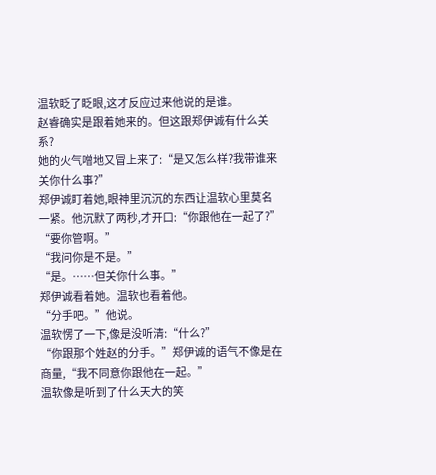温软眨了眨眼,这才反应过来他说的是谁。
赵睿确实是跟着她来的。但这跟郑伊诚有什么关系?
她的火气噌地又冒上来了:“是又怎么样?我带谁来关你什么事?”
郑伊诚盯着她,眼神里沉沉的东西让温软心里莫名一紧。他沉默了两秒,才开口:“你跟他在一起了?”
“要你管啊。”
“我问你是不是。”
“是。……但关你什么事。”
郑伊诚看着她。温软也看着他。
“分手吧。”他说。
温软愣了一下,像是没听清:“什么?”
“你跟那个姓赵的分手。”郑伊诚的语气不像是在商量,“我不同意你跟他在一起。”
温软像是听到了什么天大的笑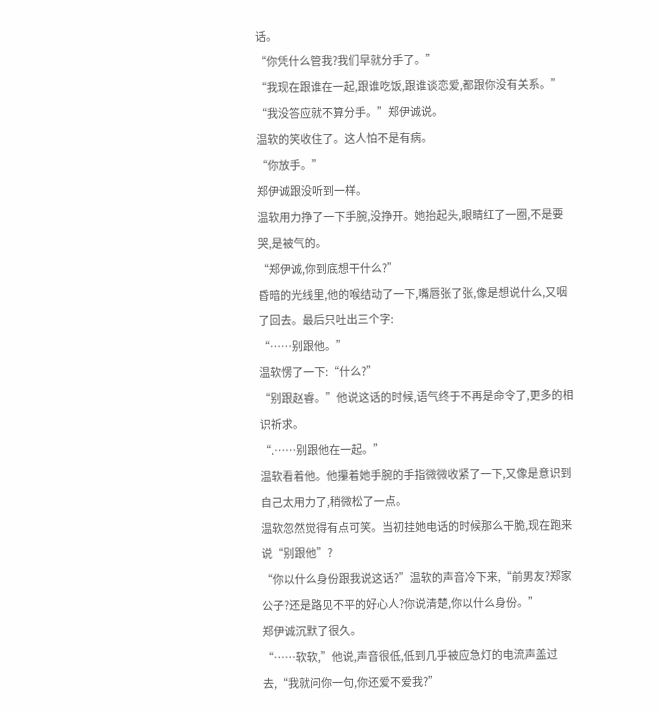话。
“你凭什么管我?我们早就分手了。”
“我现在跟谁在一起,跟谁吃饭,跟谁谈恋爱,都跟你没有关系。”
“我没答应就不算分手。”郑伊诚说。
温软的笑收住了。这人怕不是有病。
“你放手。”
郑伊诚跟没听到一样。
温软用力挣了一下手腕,没挣开。她抬起头,眼睛红了一圈,不是要哭,是被气的。
“郑伊诚,你到底想干什么?”
昏暗的光线里,他的喉结动了一下,嘴唇张了张,像是想说什么,又咽了回去。最后只吐出三个字:
“……别跟他。”
温软愣了一下:“什么?”
“别跟赵睿。”他说这话的时候,语气终于不再是命令了,更多的相识祈求。
“.……别跟他在一起。”
温软看着他。他攥着她手腕的手指微微收紧了一下,又像是意识到自己太用力了,稍微松了一点。
温软忽然觉得有点可笑。当初挂她电话的时候那么干脆,现在跑来说“别跟他”?
“你以什么身份跟我说这话?”温软的声音冷下来,“前男友?郑家公子?还是路见不平的好心人?你说清楚,你以什么身份。”
郑伊诚沉默了很久。
“……软软,”他说,声音很低,低到几乎被应急灯的电流声盖过去,“我就问你一句,你还爱不爱我?”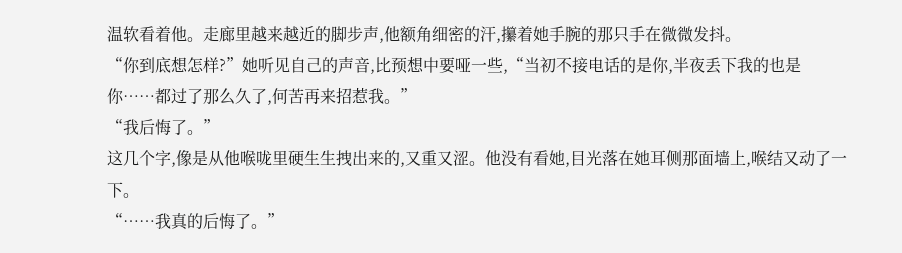温软看着他。走廊里越来越近的脚步声,他额角细密的汗,攥着她手腕的那只手在微微发抖。
“你到底想怎样?”她听见自己的声音,比预想中要哑一些,“当初不接电话的是你,半夜丢下我的也是你……都过了那么久了,何苦再来招惹我。”
“我后悔了。”
这几个字,像是从他喉咙里硬生生拽出来的,又重又涩。他没有看她,目光落在她耳侧那面墙上,喉结又动了一下。
“……我真的后悔了。”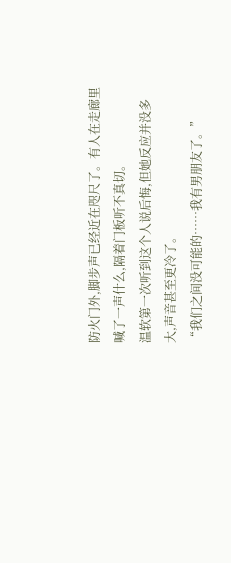防火门外,脚步声已经近在咫尺了。有人在走廊里喊了一声什么,隔着门板听不真切。
温软第一次听到这个人说后悔,但她反应并没多大,声音甚至更冷了。
“我们之间没可能的……我有男朋友了。”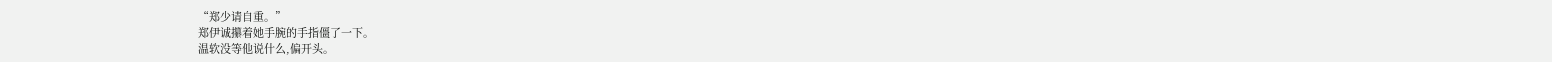“郑少请自重。”
郑伊诚攥着她手腕的手指僵了一下。
温软没等他说什么,偏开头。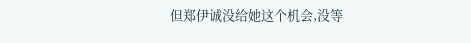但郑伊诚没给她这个机会,没等